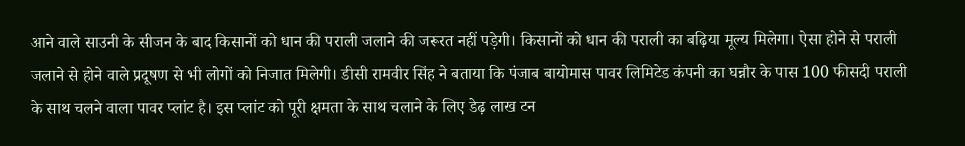आने वाले साउनी के सीजन के बाद किसानों को धान की पराली जलाने की जरूरत नहीं पड़ेगी। किसानों को धान की पराली का बढ़िया मूल्य मिलेगा। ऐसा होने से पराली जलाने से होने वाले प्रदूषण से भी लोगों को निजात मिलेगी। डीसी रामवीर सिंह ने बताया कि पंजाब बायोमास पावर लिमिटेड कंपनी का घन्नौर के पास 100 फीसदी पराली के साथ चलने वाला पावर प्लांट है। इस प्लांट को पूरी क्षमता के साथ चलाने के लिए डेढ़ लाख टन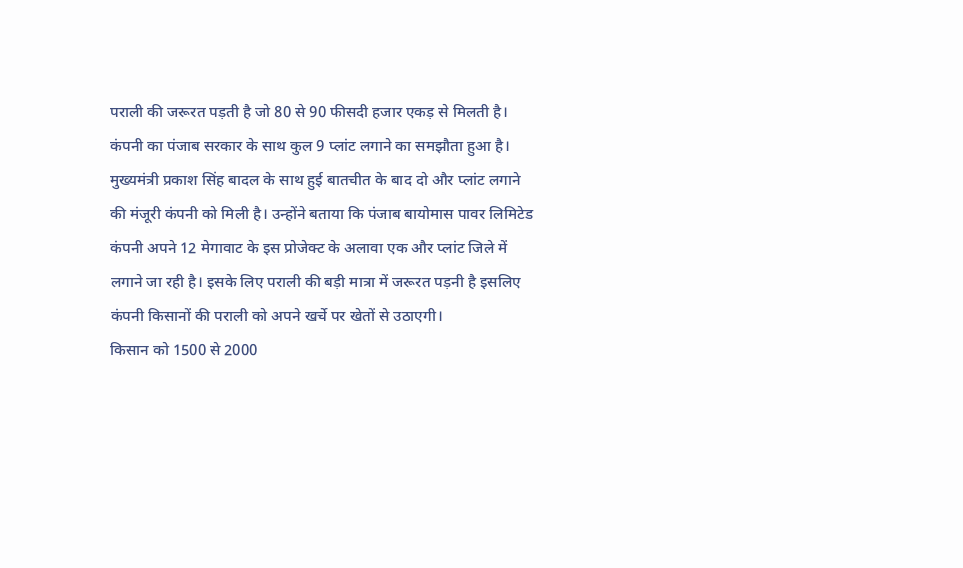पराली की जरूरत पड़ती है जो 80 से 90 फीसदी हजार एकड़ से मिलती है। कंपनी का पंजाब सरकार के साथ कुल 9 प्लांट लगाने का समझौता हुआ है।
मुख्यमंत्री प्रकाश सिंह बादल के साथ हुई बातचीत के बाद दो और प्लांट लगाने की मंजूरी कंपनी को मिली है। उन्होंने बताया कि पंजाब बायोमास पावर लिमिटेड कंपनी अपने 12 मेगावाट के इस प्रोजेक्ट के अलावा एक और प्लांट जिले में लगाने जा रही है। इसके लिए पराली की बड़ी मात्रा में जरूरत पड़नी है इसलिए कंपनी किसानों की पराली को अपने खर्चे पर खेतों से उठाएगी।
किसान को 1500 से 2000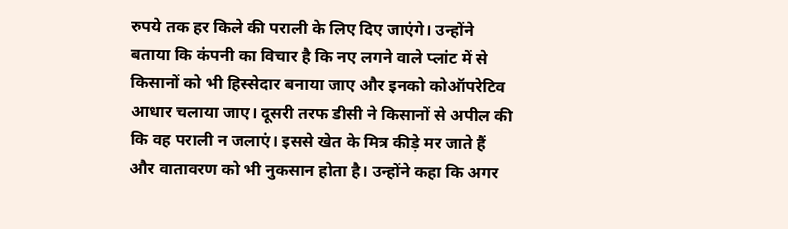रुपये तक हर किले की पराली के लिए दिए जाएंगे। उन्होंने बताया कि कंपनी का विचार है कि नए लगने वाले प्लांट में से किसानों को भी हिस्सेदार बनाया जाए और इनको कोऑपरेटिव आधार चलाया जाए। दूसरी तरफ डीसी ने किसानों से अपील की कि वह पराली न जलाएं। इससे खेत के मित्र कीड़े मर जाते हैं और वातावरण को भी नुकसान होता है। उन्होंने कहा कि अगर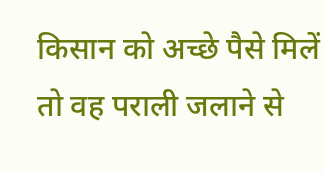किसान को अच्छे पैसे मिलें तो वह पराली जलाने से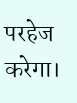परहेज करेगा।